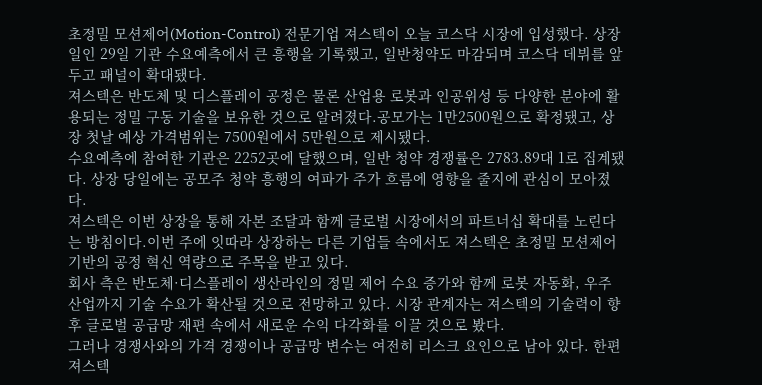초정밀 모션제어(Motion-Control) 전문기업 져스텍이 오늘 코스닥 시장에 입성했다. 상장일인 29일 기관 수요예측에서 큰 흥행을 기록했고, 일반청약도 마감되며 코스닥 데뷔를 앞두고 패널이 확대됐다.
져스텍은 반도체 및 디스플레이 공정은 물론 산업용 로봇과 인공위성 등 다양한 분야에 활용되는 정밀 구동 기술을 보유한 것으로 알려졌다.공모가는 1만2500원으로 확정됐고, 상장 첫날 예상 가격범위는 7500원에서 5만원으로 제시됐다.
수요예측에 참여한 기관은 2252곳에 달했으며, 일반 청약 경쟁률은 2783.89대 1로 집계됐다. 상장 당일에는 공모주 청약 흥행의 여파가 주가 흐름에 영향을 줄지에 관심이 모아졌다.
져스텍은 이번 상장을 통해 자본 조달과 함께 글로벌 시장에서의 파트너십 확대를 노린다는 방침이다.이번 주에 잇따라 상장하는 다른 기업들 속에서도 져스텍은 초정밀 모션제어 기반의 공정 혁신 역량으로 주목을 받고 있다.
회사 측은 반도체·디스플레이 생산라인의 정밀 제어 수요 증가와 함께 로봇 자동화, 우주 산업까지 기술 수요가 확산될 것으로 전망하고 있다. 시장 관계자는 져스텍의 기술력이 향후 글로벌 공급망 재편 속에서 새로운 수익 다각화를 이끌 것으로 봤다.
그러나 경쟁사와의 가격 경쟁이나 공급망 변수는 여전히 리스크 요인으로 남아 있다. 한편 져스텍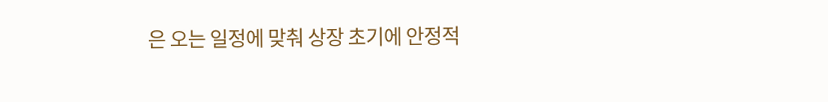은 오는 일정에 맞춰 상장 초기에 안정적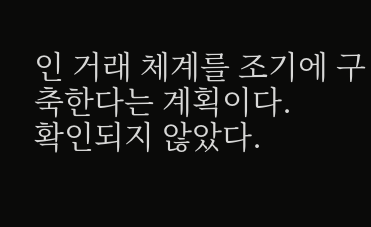인 거래 체계를 조기에 구축한다는 계획이다.
확인되지 않았다.